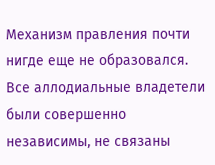Механизм правления почти нигде еще не образовался. Все аллодиальные владетели были совершенно независимы, не связаны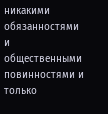никакими обязанностями и общественными повинностями и только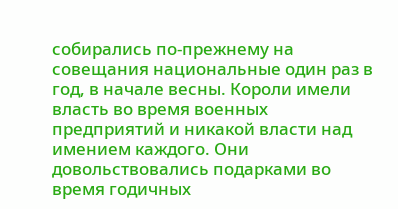собирались по-прежнему на совещания национальные один раз в год, в начале весны. Короли имели власть во время военных предприятий и никакой власти над имением каждого. Они довольствовались подарками во время годичных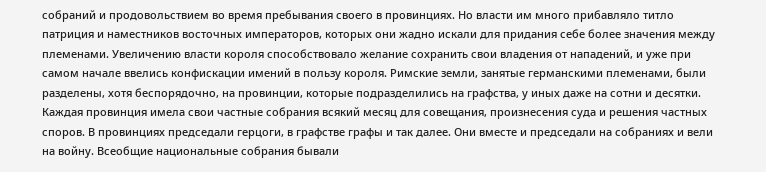собраний и продовольствием во время пребывания своего в провинциях. Но власти им много прибавляло титло патриция и наместников восточных императоров, которых они жадно искали для придания себе более значения между племенами. Увеличению власти короля способствовало желание сохранить свои владения от нападений, и уже при самом начале ввелись конфискации имений в пользу короля. Римские земли, занятые германскими племенами, были разделены, хотя беспорядочно, на провинции, которые подразделились на графства, у иных даже на сотни и десятки. Каждая провинция имела свои частные собрания всякий месяц для совещания, произнесения суда и решения частных споров. В провинциях председали герцоги, в графстве графы и так далее. Они вместе и председали на собраниях и вели на войну. Всеобщие национальные собрания бывали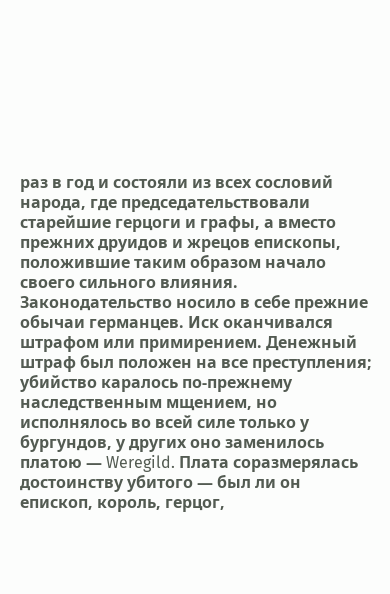раз в год и состояли из всех сословий народа, где председательствовали старейшие герцоги и графы, а вместо прежних друидов и жрецов епископы, положившие таким образом начало своего сильного влияния.
Законодательство носило в себе прежние обычаи германцев. Иск оканчивался штрафом или примирением. Денежный штраф был положен на все преступления; убийство каралось по-прежнему наследственным мщением, но исполнялось во всей силе только у бургундов, у других оно заменилось платою — Weregild. Плата соразмерялась достоинству убитого — был ли он епископ, король, герцог,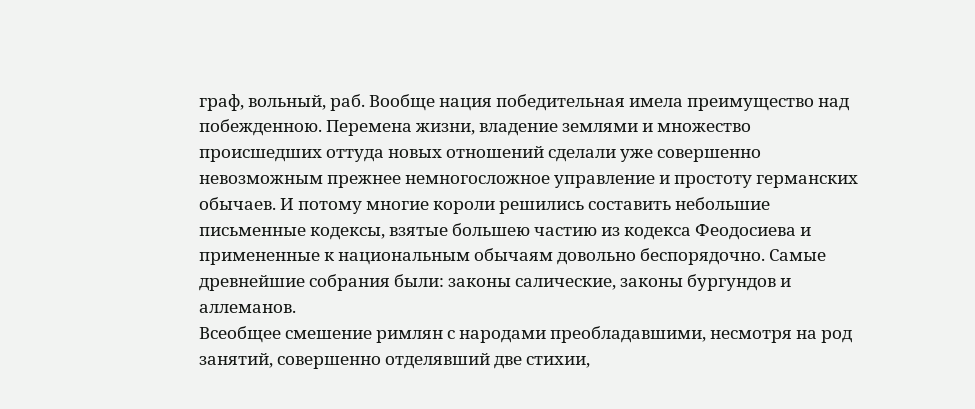граф, вольный, раб. Вообще нация победительная имела преимущество над побежденною. Перемена жизни, владение землями и множество происшедших оттуда новых отношений сделали уже совершенно невозможным прежнее немногосложное управление и простоту германских обычаев. И потому многие короли решились составить небольшие письменные кодексы, взятые большею частию из кодекса Феодосиева и примененные к национальным обычаям довольно беспорядочно. Самые древнейшие собрания были: законы салические, законы бургундов и аллеманов.
Всеобщее смешение римлян с народами преобладавшими, несмотря на род занятий, совершенно отделявший две стихии,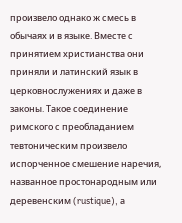произвело однако ж смесь в обычаях и в языке. Вместе с принятием христианства они приняли и латинский язык в церковнослужениях и даже в законы. Такое соединение римского с преобладанием тевтоническим произвело испорченное смешение наречия, названное простонародным или деревенским (rustique), а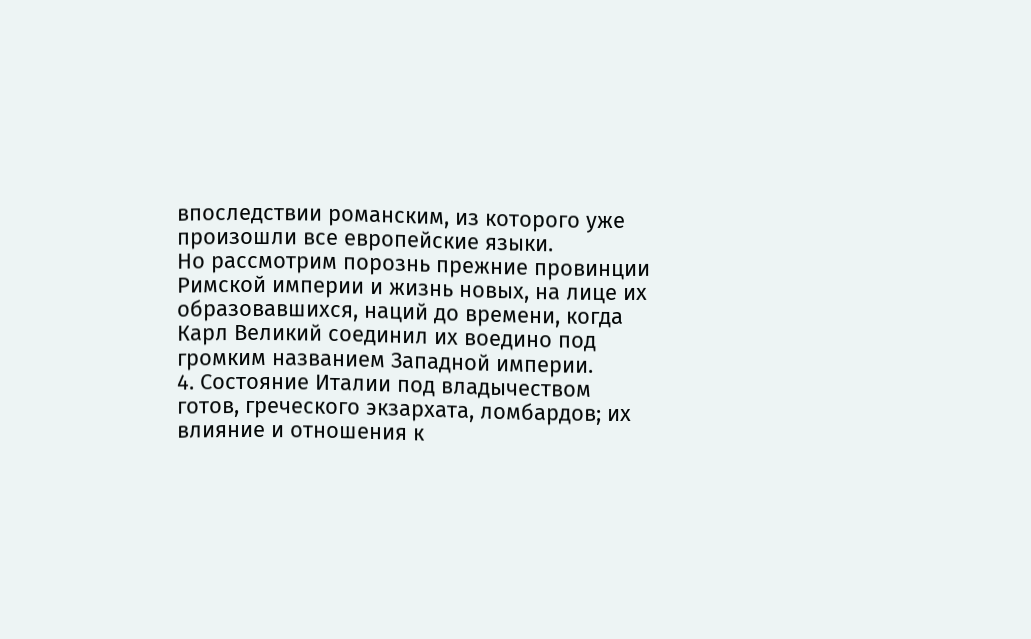впоследствии романским, из которого уже произошли все европейские языки.
Но рассмотрим порознь прежние провинции Римской империи и жизнь новых, на лице их образовавшихся, наций до времени, когда Карл Великий соединил их воедино под громким названием Западной империи.
4. Состояние Италии под владычеством готов, греческого экзархата, ломбардов; их влияние и отношения к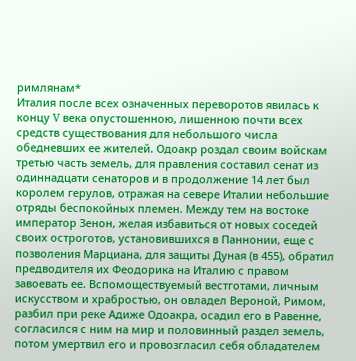римлянам*
Италия после всех означенных переворотов явилась к концу V века опустошенною, лишенною почти всех средств существования для небольшого числа обедневших ее жителей. Одоакр роздал своим войскам третью часть земель, для правления составил сенат из одиннадцати сенаторов и в продолжение 14 лет был королем герулов, отражая на севере Италии небольшие отряды беспокойных племен. Между тем на востоке император Зенон, желая избавиться от новых соседей своих остроготов, установившихся в Паннонии, еще с позволения Марциана, для защиты Дуная (в 455), обратил предводителя их Феодорика на Италию с правом завоевать ее. Вспомоществуемый вестготами, личным искусством и храбростью, он овладел Вероной, Римом, разбил при реке Адиже Одоакра, осадил его в Равенне, согласился с ним на мир и половинный раздел земель, потом умертвил его и провозгласил себя обладателем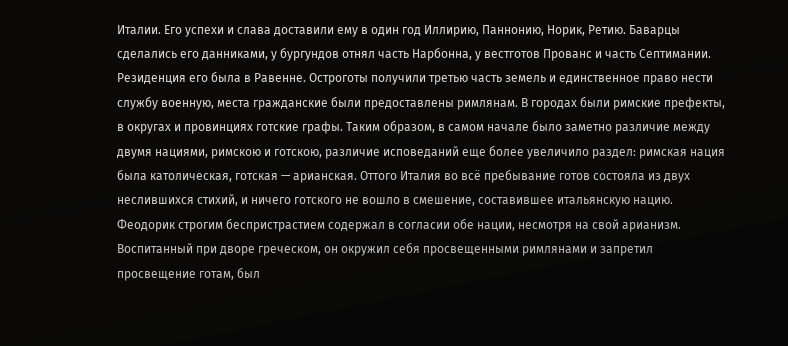Италии. Его успехи и слава доставили ему в один год Иллирию, Паннонию, Норик, Ретию. Баварцы сделались его данниками, у бургундов отнял часть Нарбонна, у вестготов Прованс и часть Септимании. Резиденция его была в Равенне. Остроготы получили третью часть земель и единственное право нести службу военную, места гражданские были предоставлены римлянам. В городах были римские префекты, в округах и провинциях готские графы. Таким образом, в самом начале было заметно различие между двумя нациями, римскою и готскою, различие исповеданий еще более увеличило раздел: римская нация была католическая, готская — арианская. Оттого Италия во всё пребывание готов состояла из двух неслившихся стихий, и ничего готского не вошло в смешение, составившее итальянскую нацию. Феодорик строгим беспристрастием содержал в согласии обе нации, несмотря на свой арианизм. Воспитанный при дворе греческом, он окружил себя просвещенными римлянами и запретил просвещение готам, был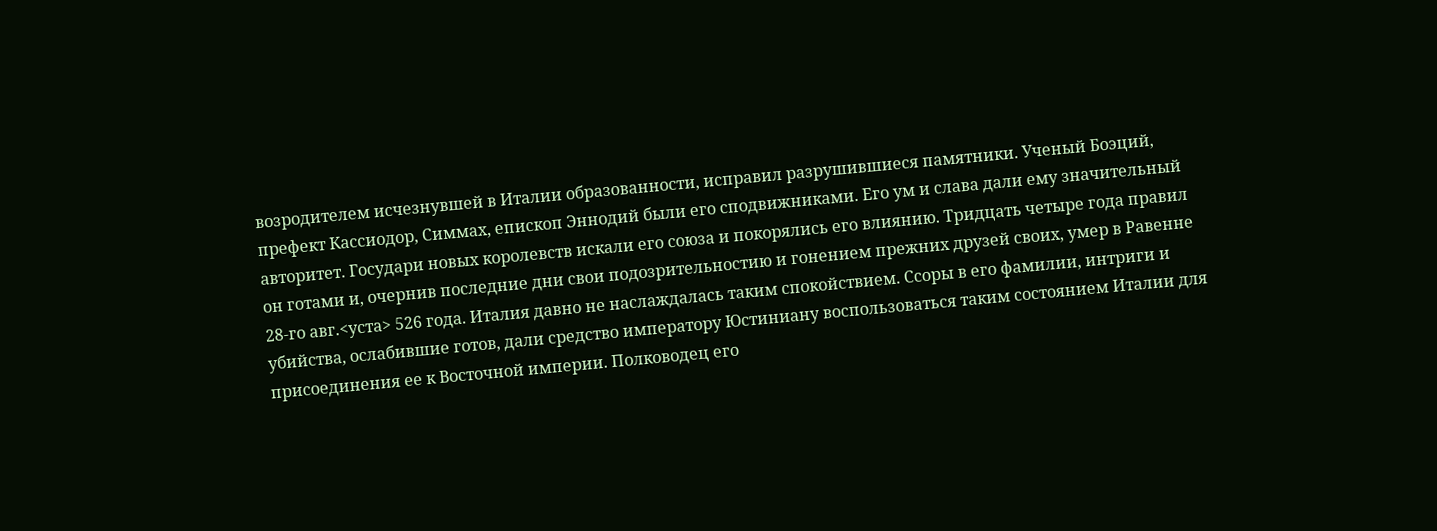возродителем исчезнувшей в Италии образованности, исправил разрушившиеся памятники. Ученый Боэций, префект Кассиодор, Симмах, епископ Эннодий были его сподвижниками. Его ум и слава дали ему значительный авторитет. Государи новых королевств искали его союза и покорялись его влиянию. Тридцать четыре года правил он готами и, очернив последние дни свои подозрительностию и гонением прежних друзей своих, умер в Равенне 28-го авг.<уста> 526 года. Италия давно не наслаждалась таким спокойствием. Ссоры в его фамилии, интриги и убийства, ослабившие готов, дали средство императору Юстиниану воспользоваться таким состоянием Италии для присоединения ее к Восточной империи. Полководец его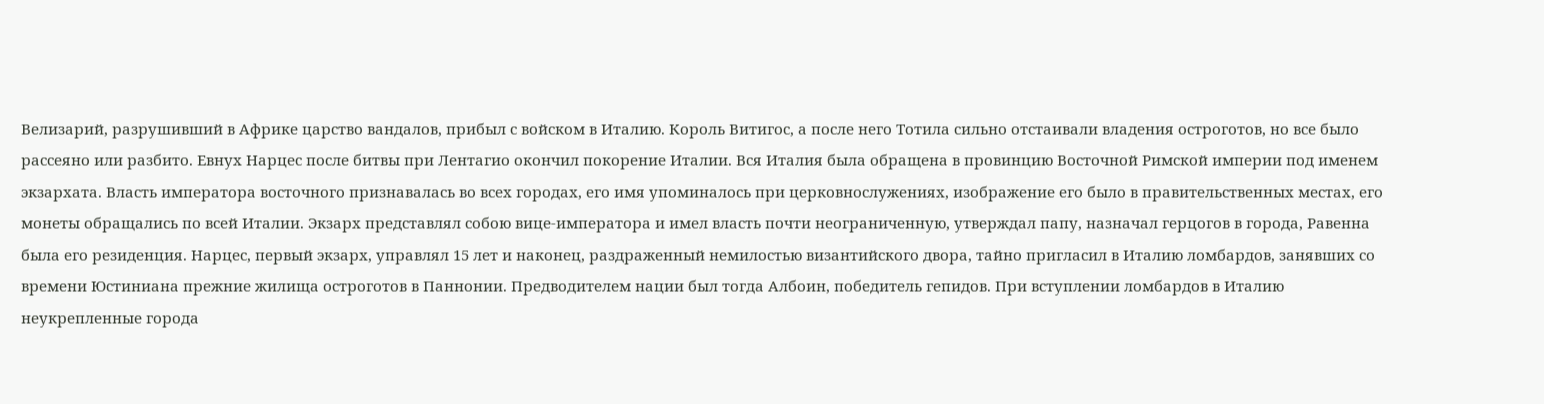Велизарий, разрушивший в Африке царство вандалов, прибыл с войском в Италию. Король Витигос, а после него Тотила сильно отстаивали владения остроготов, но все было рассеяно или разбито. Евнух Нарцес после битвы при Лентагио окончил покорение Италии. Вся Италия была обращена в провинцию Восточной Римской империи под именем экзархата. Власть императора восточного признавалась во всех городах, его имя упоминалось при церковнослужениях, изображение его было в правительственных местах, его монеты обращались по всей Италии. Экзарх представлял собою вице-императора и имел власть почти неограниченную, утверждал папу, назначал герцогов в города, Равенна была его резиденция. Нарцес, первый экзарх, управлял 15 лет и наконец, раздраженный немилостью византийского двора, тайно пригласил в Италию ломбардов, занявших со времени Юстиниана прежние жилища остроготов в Паннонии. Предводителем нации был тогда Албоин, победитель гепидов. При вступлении ломбардов в Италию неукрепленные города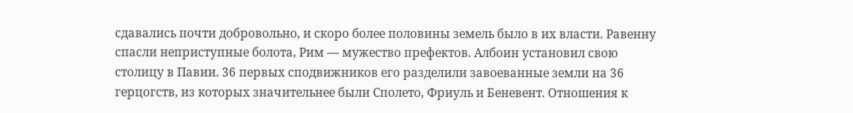сдавались почти добровольно, и скоро более половины земель было в их власти. Равенну спасли неприступные болота, Рим — мужество префектов. Албоин установил свою столицу в Павии. 36 первых сподвижников его разделили завоеванные земли на 36 герцогств, из которых значительнее были Сполето, Фриуль и Беневент. Отношения к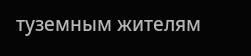туземным жителям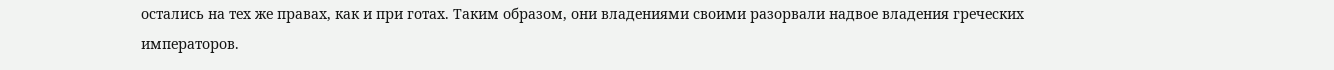остались на тех же правах, как и при готах. Таким образом, они владениями своими разорвали надвое владения греческих императоров.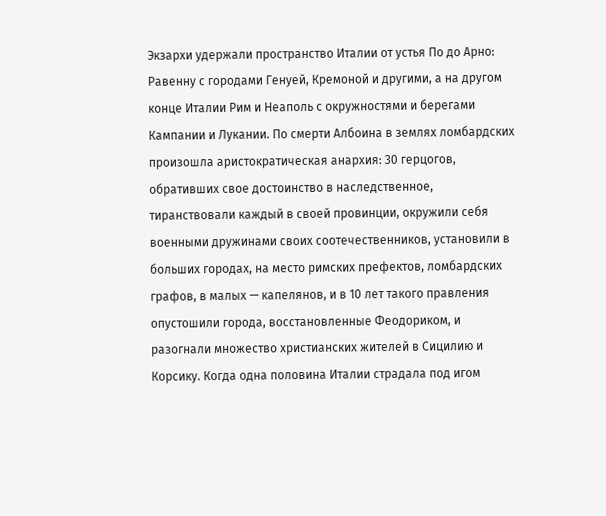Экзархи удержали пространство Италии от устья По до Арно: Равенну с городами Генуей, Кремоной и другими, а на другом конце Италии Рим и Неаполь с окружностями и берегами Кампании и Лукании. По смерти Албоина в землях ломбардских произошла аристократическая анархия: 30 герцогов, обративших свое достоинство в наследственное, тиранствовали каждый в своей провинции, окружили себя военными дружинами своих соотечественников, установили в больших городах, на место римских префектов, ломбардских графов, в малых — капелянов, и в 10 лет такого правления опустошили города, восстановленные Феодориком, и разогнали множество христианских жителей в Сицилию и Корсику. Когда одна половина Италии страдала под игом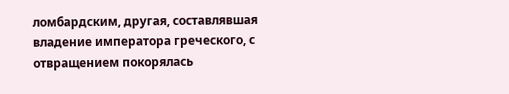ломбардским, другая, составлявшая владение императора греческого, с отвращением покорялась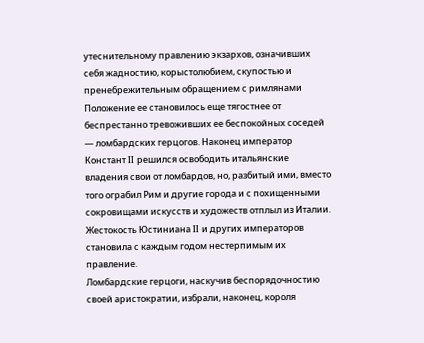утеснительному правлению экзархов, означивших себя жадностию, корыстолюбием, скупостью и пренебрежительным обращением с римлянами Положение ее становилось еще тягостнее от беспрестанно тревоживших ее беспокойных соседей — ломбардских герцогов. Наконец император Констант II решился освободить итальянские владения свои от ломбардов, но, разбитый ими, вместо того ограбил Рим и другие города и с похищенными сокровищами искусств и художеств отплыл из Италии. Жестокость Юстиниана II и других императоров становила с каждым годом нестерпимым их правление.
Ломбардские герцоги, наскучив беспорядочностию своей аристократии, избрали, наконец, короля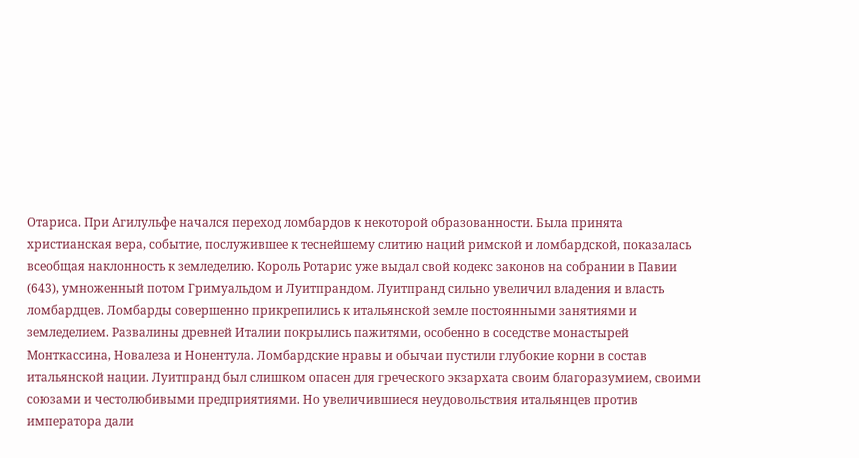Отариса. При Агилульфе начался переход ломбардов к некоторой образованности. Была принята христианская вера, событие, послужившее к теснейшему слитию наций римской и ломбардской, показалась всеобщая наклонность к земледелию. Король Ротарис уже выдал свой кодекс законов на собрании в Павии (643), умноженный потом Гримуальдом и Луитпрандом. Луитпранд сильно увеличил владения и власть ломбардцев. Ломбарды совершенно прикрепились к итальянской земле постоянными занятиями и земледелием. Развалины древней Италии покрылись пажитями, особенно в соседстве монастырей Монткассина, Новалеза и Нонентула. Ломбардские нравы и обычаи пустили глубокие корни в состав итальянской нации. Луитпранд был слишком опасен для греческого экзархата своим благоразумием, своими союзами и честолюбивыми предприятиями. Но увеличившиеся неудовольствия итальянцев против императора дали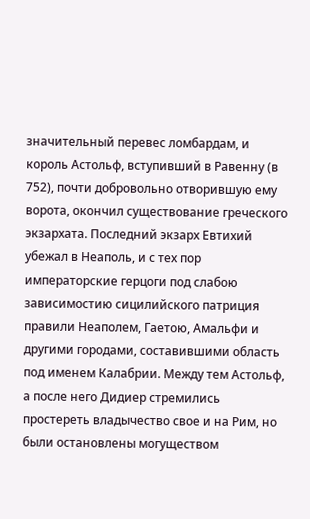значительный перевес ломбардам, и король Астольф, вступивший в Равенну (в 752), почти добровольно отворившую ему ворота, окончил существование греческого экзархата. Последний экзарх Евтихий убежал в Неаполь, и с тех пор императорские герцоги под слабою зависимостию сицилийского патриция правили Неаполем, Гаетою, Амальфи и другими городами, составившими область под именем Калабрии. Между тем Астольф, а после него Дидиер стремились простереть владычество свое и на Рим, но были остановлены могуществом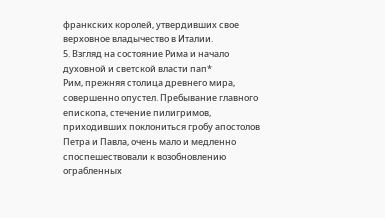франкских королей, утвердивших свое верховное владычество в Италии.
5. Взгляд на состояние Рима и начало духовной и светской власти пап*
Рим, прежняя столица древнего мира, совершенно опустел. Пребывание главного епископа, стечение пилигримов, приходивших поклониться гробу апостолов Петра и Павла, очень мало и медленно споспешествовали к возобновлению ограбленных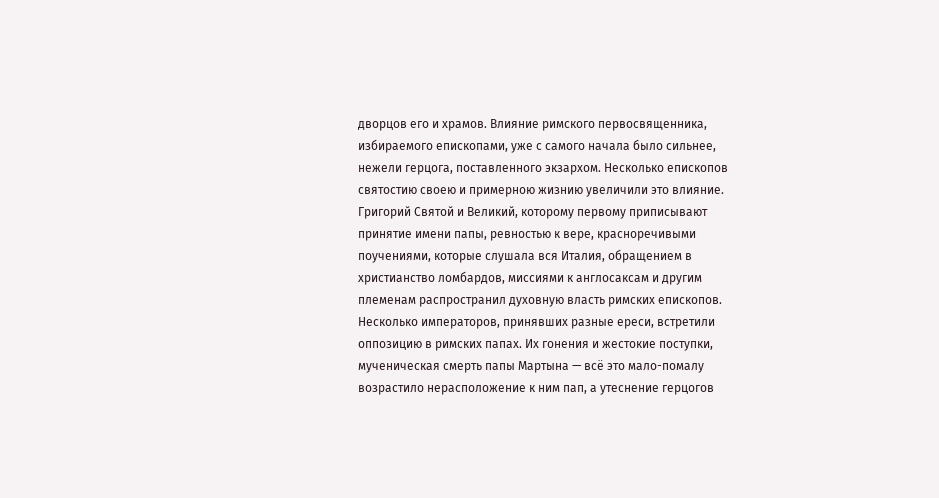дворцов его и храмов. Влияние римского первосвященника, избираемого епископами, уже с самого начала было сильнее, нежели герцога, поставленного экзархом. Несколько епископов святостию своею и примерною жизнию увеличили это влияние. Григорий Святой и Великий, которому первому приписывают принятие имени папы, ревностью к вере, красноречивыми поучениями, которые слушала вся Италия, обращением в христианство ломбардов, миссиями к англосаксам и другим племенам распространил духовную власть римских епископов. Несколько императоров, принявших разные ереси, встретили оппозицию в римских папах. Их гонения и жестокие поступки, мученическая смерть папы Мартына — всё это мало-помалу возрастило нерасположение к ним пап, а утеснение герцогов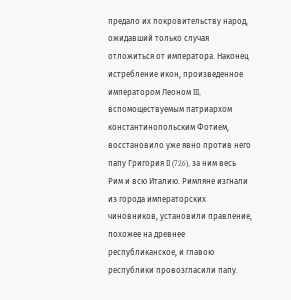предало их покровительству народ, ожидавший только случая отложиться от императора. Наконец истребление икон, произведенное императором Леоном III, вспомоществуемым патриархом константинопольским Фотием, восстановило уже явно против него папу Григория II (726), за ним весь Рим и всю Италию. Римляне изгнали из города императорских чиновников, установили правление, похожее на древнее республиканское, и главою республики провозгласили папу.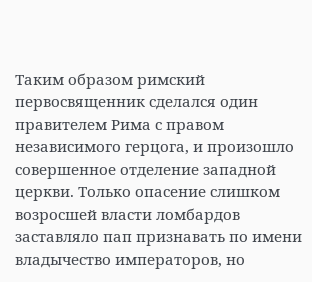Таким образом римский первосвященник сделался один правителем Рима с правом независимого герцога, и произошло совершенное отделение западной церкви. Только опасение слишком возросшей власти ломбардов заставляло пап признавать по имени владычество императоров, но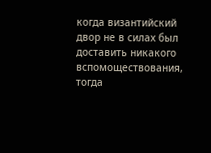когда византийский двор не в силах был доставить никакого вспомоществования, тогда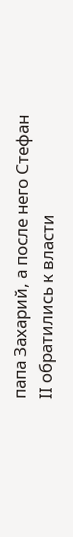папа Захарий, а после него Стефан II обратились к власти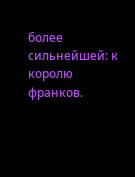более сильнейшей: к королю франков.